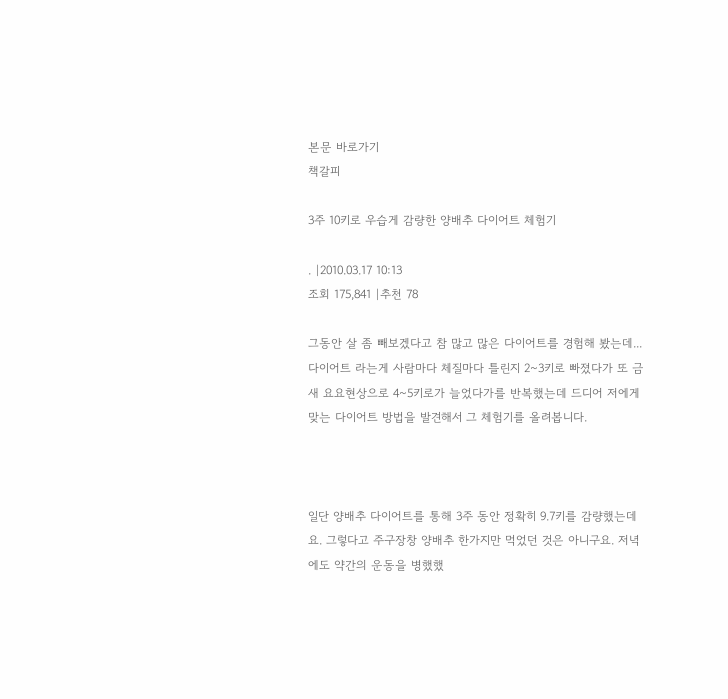본문 바로가기
책갈피

3주 10키로 우습게 감량한 양배추 다이어트 체험기

. |2010.03.17 10:13
조회 175,841 |추천 78

그동안 살 좀 빼보겠다고 참 많고 많은 다이어트를 경험해 봤는데...다이어트 라는게 사람마다 체질마다 틀린지 2~3키로 빠졌다가 또 금새 요요현상으로 4~5키로가 늘었다가를 반복했는데 드디어 저에게 맞는 다이어트 방법을 발견해서 그 체험기를 올려봅니다.



일단 양배추 다이어트를 통해 3주 동안 정확히 9.7키를 감량했는데요. 그렇다고 주구장창 양배추 한가지만 먹었던 것은 아니구요. 저녁에도 약간의 운동을 병했했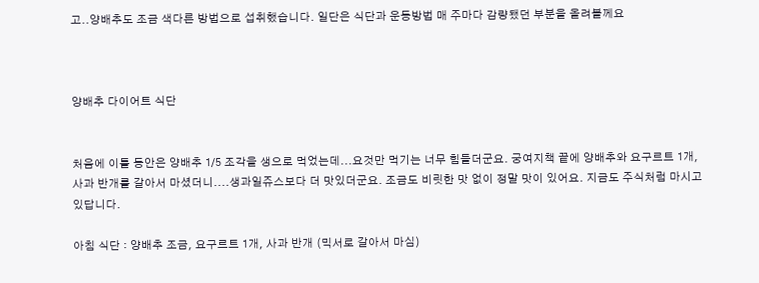고..양배추도 조금 색다른 방법으로 섭취했습니다. 일단은 식단과 운동방법 매 주마다 감량됐던 부분을 올려볼께요



양배추 다이어트 식단


처음에 이틀 동안은 양배추 1/5 조각을 생으로 먹었는데...요것만 먹기는 너무 힘들더군요. 궁여지책 끝에 양배추와 요구르트 1개, 사과 반개를 갈아서 마셨더니....생과일쥬스보다 더 맛있더군요. 조금도 비릿한 맛 없이 정말 맛이 있어요. 지금도 주식처럼 마시고 있답니다.

아침 식단 : 양배추 조금, 요구르트 1개, 사과 반개 (믹서로 갈아서 마심)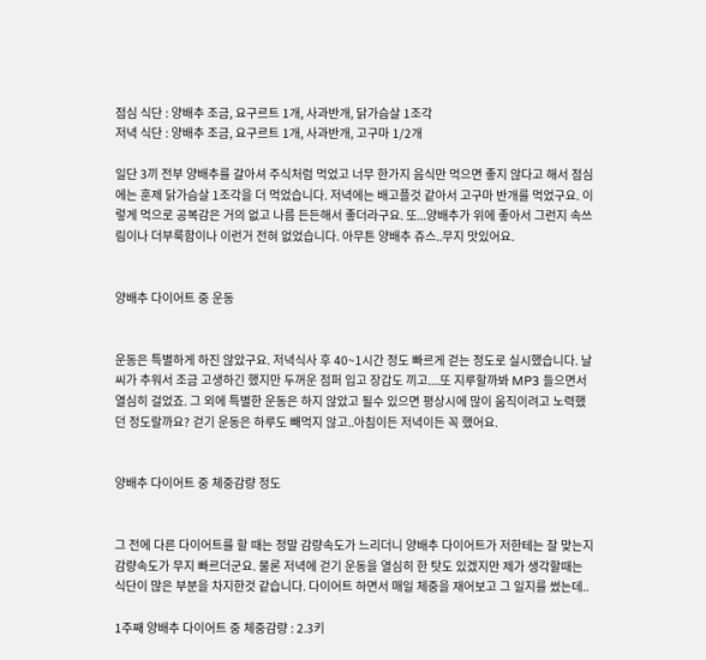점심 식단 : 양배추 조금, 요구르트 1개, 사과반개, 닭가슴살 1조각
저녁 식단 : 양배추 조금, 요구르트 1개, 사과반개, 고구마 1/2개

일단 3끼 전부 양배추를 갈아셔 주식처럼 먹었고 너무 한가지 음식만 먹으면 좋지 않다고 해서 점심에는 훈제 닭가슴살 1조각을 더 먹었습니다. 저녁에는 배고플것 같아서 고구마 반개를 먹었구요. 이렇게 먹으로 공복감은 거의 없고 나름 든든해서 좋더라구요. 또...양배추가 위에 좋아서 그런지 속쓰림이나 더부룩함이나 이런거 전혀 없었습니다. 아무튼 양배추 쥬스..무지 맛있어요.


양배추 다이어트 중 운동


운동은 특별하게 하진 않았구요. 저녁식사 후 40~1시간 정도 빠르게 걷는 정도로 실시했습니다. 날씨가 추워서 조금 고생하긴 했지만 두꺼운 점퍼 입고 장갑도 끼고....또 지루할까봐 MP3 들으면서 열심히 걸었죠. 그 외에 특별한 운동은 하지 않았고 될수 있으면 평상시에 많이 움직이려고 노력했던 정도랄까요? 걷기 운동은 하루도 빼먹지 않고..아침이든 저녁이든 꼭 했어요.


양배추 다이어트 중 체중감량 정도


그 전에 다른 다이어트를 할 때는 정말 감량속도가 느리더니 양배추 다이어트가 저한테는 잘 맞는지 감량속도가 무지 빠르더군요. 물론 저녁에 걷기 운동을 열심히 한 탓도 있겠지만 제가 생각할때는 식단이 많은 부분을 차지한것 같습니다. 다이어트 하면서 매일 체중을 재어보고 그 일지를 썼는데..

1주째 양배추 다이어트 중 체중감량 : 2.3키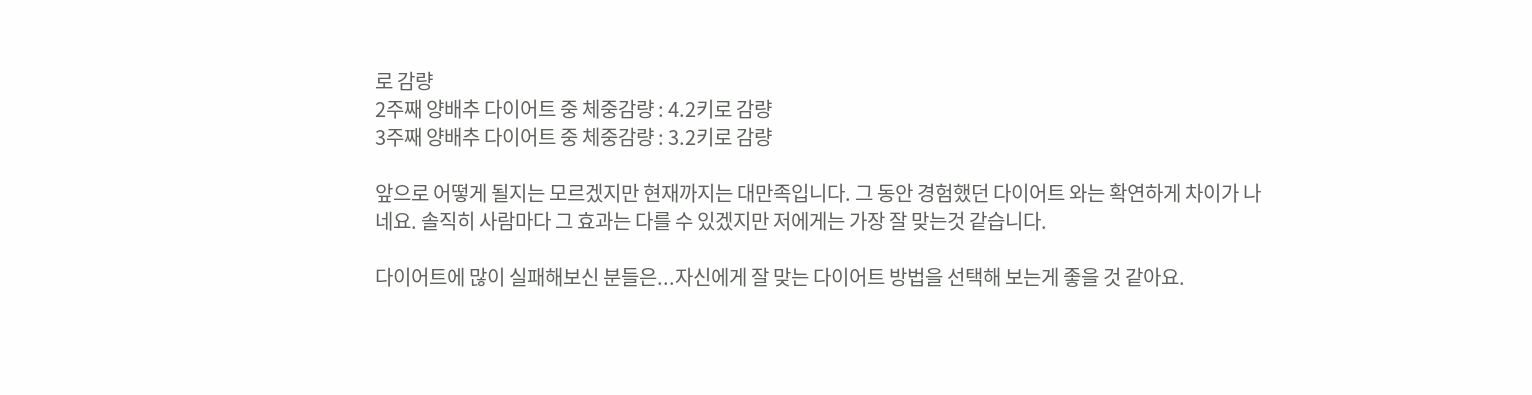로 감량
2주째 양배추 다이어트 중 체중감량 : 4.2키로 감량
3주째 양배추 다이어트 중 체중감량 : 3.2키로 감량

앞으로 어떻게 될지는 모르겠지만 현재까지는 대만족입니다. 그 동안 경험했던 다이어트 와는 확연하게 차이가 나네요. 솔직히 사람마다 그 효과는 다를 수 있겠지만 저에게는 가장 잘 맞는것 같습니다.

다이어트에 많이 실패해보신 분들은...자신에게 잘 맞는 다이어트 방법을 선택해 보는게 좋을 것 같아요.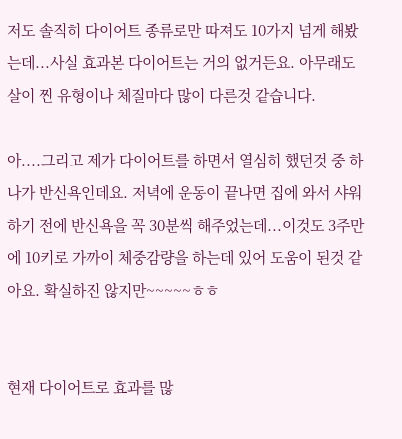저도 솔직히 다이어트 종류로만 따져도 10가지 넘게 해봤는데...사실 효과본 다이어트는 거의 없거든요. 아무래도 살이 찐 유형이나 체질마다 많이 다른것 같습니다.

아....그리고 제가 다이어트를 하면서 열심히 했던것 중 하나가 반신욕인데요. 저녁에 운동이 끝나면 집에 와서 샤워하기 전에 반신욕을 꼭 30분씩 해주었는데...이것도 3주만에 10키로 가까이 체중감량을 하는데 있어 도움이 된것 같아요. 확실하진 않지만~~~~~ㅎㅎ


현재 다이어트로 효과를 많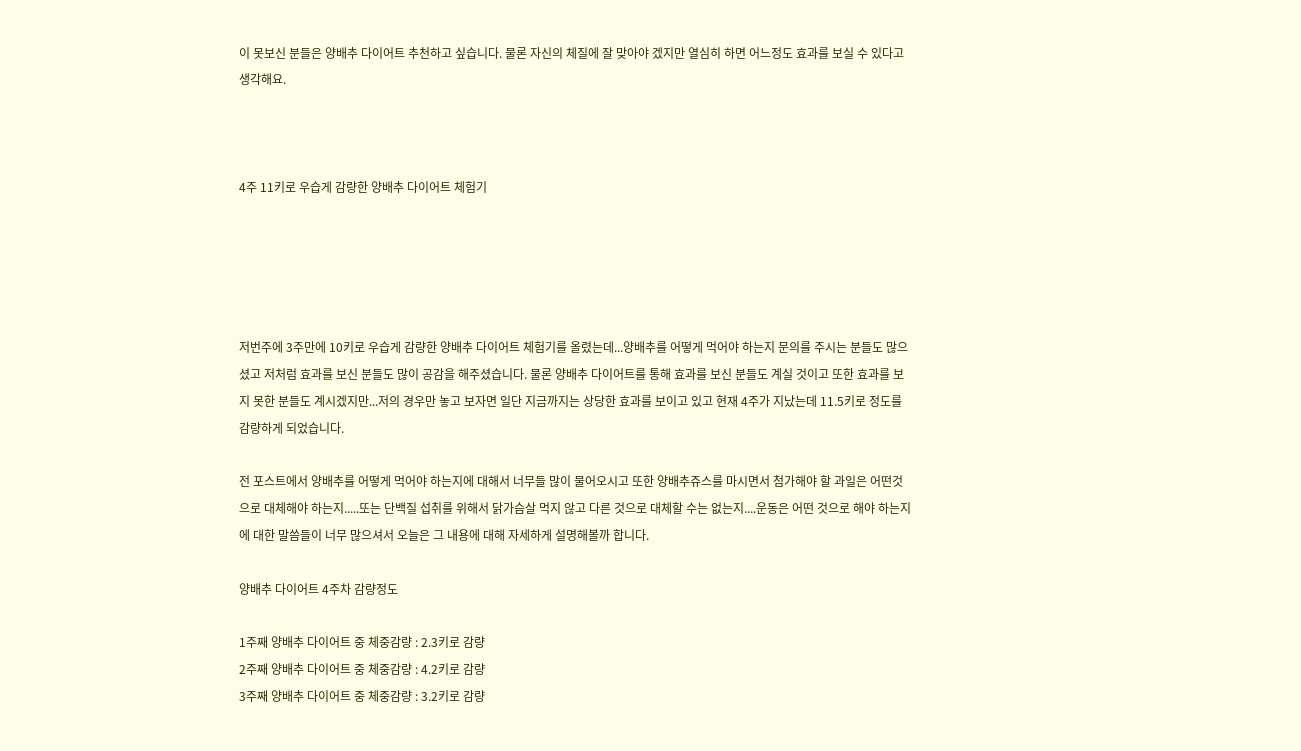이 못보신 분들은 양배추 다이어트 추천하고 싶습니다. 물론 자신의 체질에 잘 맞아야 겠지만 열심히 하면 어느정도 효과를 보실 수 있다고 생각해요.



4주 11키로 우습게 감량한 양배추 다이어트 체험기





저번주에 3주만에 10키로 우습게 감량한 양배추 다이어트 체험기를 올렸는데...양배추를 어떻게 먹어야 하는지 문의를 주시는 분들도 많으셨고 저처럼 효과를 보신 분들도 많이 공감을 해주셨습니다. 물론 양배추 다이어트를 통해 효과를 보신 분들도 계실 것이고 또한 효과를 보지 못한 분들도 계시겠지만...저의 경우만 놓고 보자면 일단 지금까지는 상당한 효과를 보이고 있고 현재 4주가 지났는데 11.5키로 정도를 감량하게 되었습니다.

전 포스트에서 양배추를 어떻게 먹어야 하는지에 대해서 너무들 많이 물어오시고 또한 양배추쥬스를 마시면서 첨가해야 할 과일은 어떤것으로 대체해야 하는지.....또는 단백질 섭취를 위해서 닭가슴살 먹지 않고 다른 것으로 대체할 수는 없는지....운동은 어떤 것으로 해야 하는지에 대한 말씀들이 너무 많으셔서 오늘은 그 내용에 대해 자세하게 설명해볼까 합니다.

양배추 다이어트 4주차 감량정도

1주째 양배추 다이어트 중 체중감량 : 2.3키로 감량
2주째 양배추 다이어트 중 체중감량 : 4.2키로 감량
3주째 양배추 다이어트 중 체중감량 : 3.2키로 감량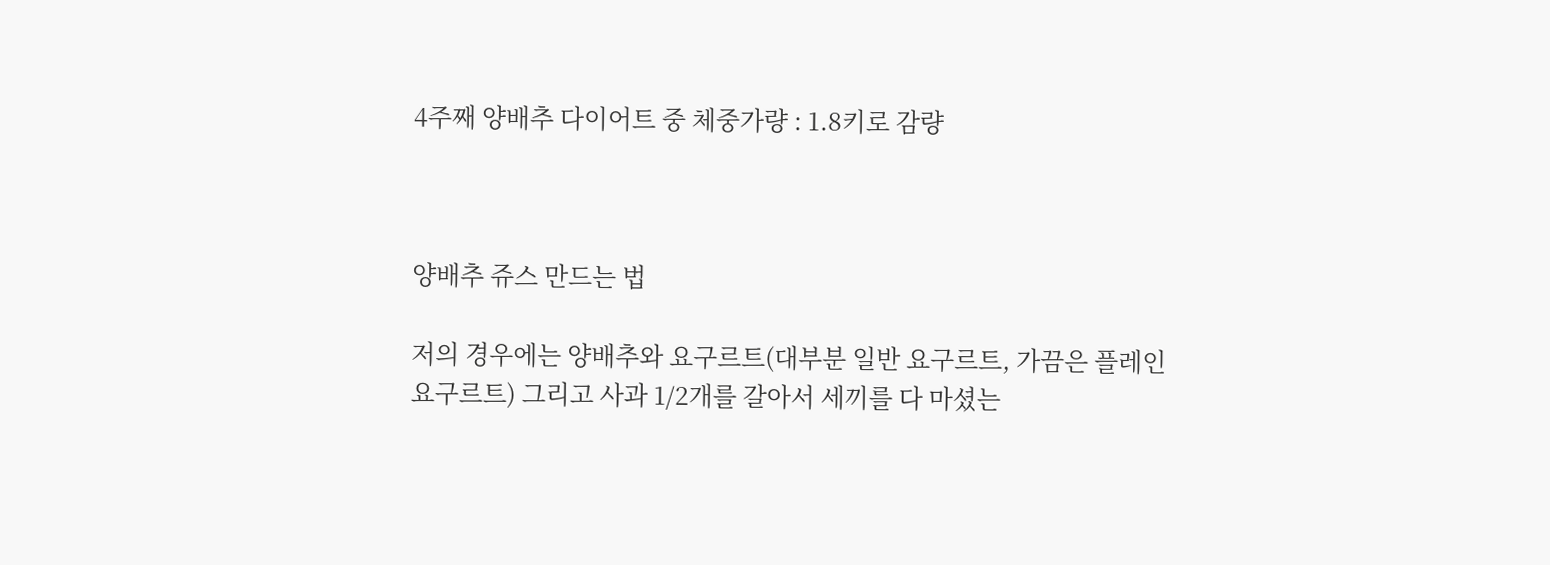4주째 양배추 다이어트 중 체중가량 : 1.8키로 감량



양배추 쥬스 만드는 법

저의 경우에는 양배추와 요구르트(대부분 일반 요구르트, 가끔은 플레인 요구르트) 그리고 사과 1/2개를 갈아서 세끼를 다 마셨는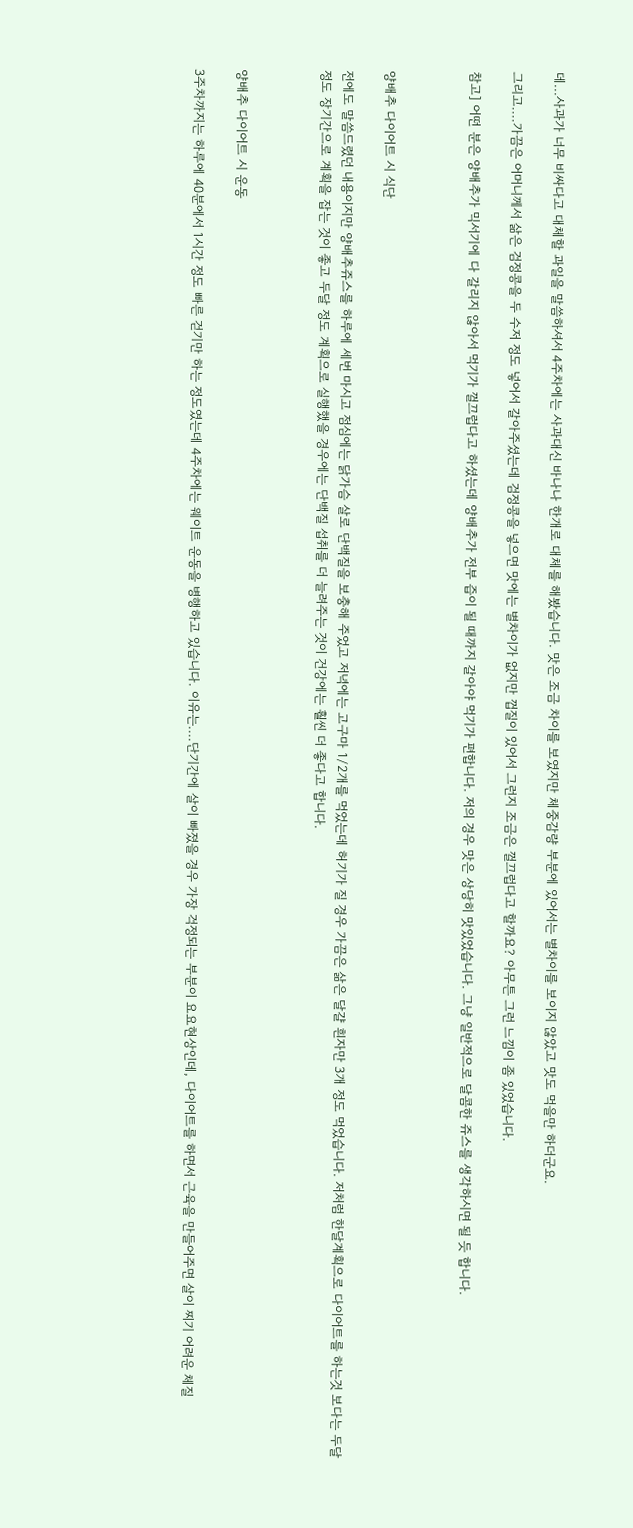데...사과가 너무 비싸다고 대체할 과일을 말씀하셔서 4주차에는 사과대신 바나나 한개로 대체를 해봤습니다. 맛은 조금 차이를 보였지만 체중감량 부분에 있어서는 별차이를 보이지 않았고 맛도 먹을만 하더군요.

그리고....가끔은 어머니께서 삶은 검정콩을 두 수저 정도 넣어서 갈아주셨는데 검정콩을 넣으면 맛에는 별차이가 없지만 껍질이 있어서 그런지 조금은 껄끄럽다고 할까요? 아무튼 그런 느낌이 좀 있었습니다.

참고] 어떤 분은 양배추가 믹서기에 다 갈리지 않아서 먹기가 껄끄럽다고 하셨는데 양배추가 전부 즙이 될 때까지 갈아야 먹기가 편합니다. 저의 경우 맛은 상당히 맛있었습니다. 그냥 일반적으로 달콤한 쥬스를 생각하시면 될 듯 합니다.



양배추 다이어트 시 식단

전에도 말씀드렸던 내용이지만 양배추쥬스를 하루에 세번 마시고 점심에는 닭가슴 살로 단백질을 보충해 주었고 저녁에는 고구마 1/2개를 먹었는데 허기가 질 경우 가끔은 삶은 달걀 흰자만 3개 정도 먹었습니다. 저처럼 한달계획으로 다이어트를 하는것 보다는 두달 정도 장기간으로 계획을 잡는 것이 좋고 두달 정도 계획으로 실행했을 경우에는 단백질 섭취를 더 늘려주는 것이 건강에는 훨씬 더 좋다고 합니다.



양배추 다이어트 시 운동

3주차까지는 하루에 40분에서 1시간 정도 빠른 걷기만 하는 정도였는데 4주차에는 웨이트 운동을 병행하고 있습니다. 이유는....단기간에 살이 빠졌을 경우 가장 걱정되는 부분이 요요현상인데, 다이어트를 하면서 근육을 만들어주면 살이 찌기 어려운 체질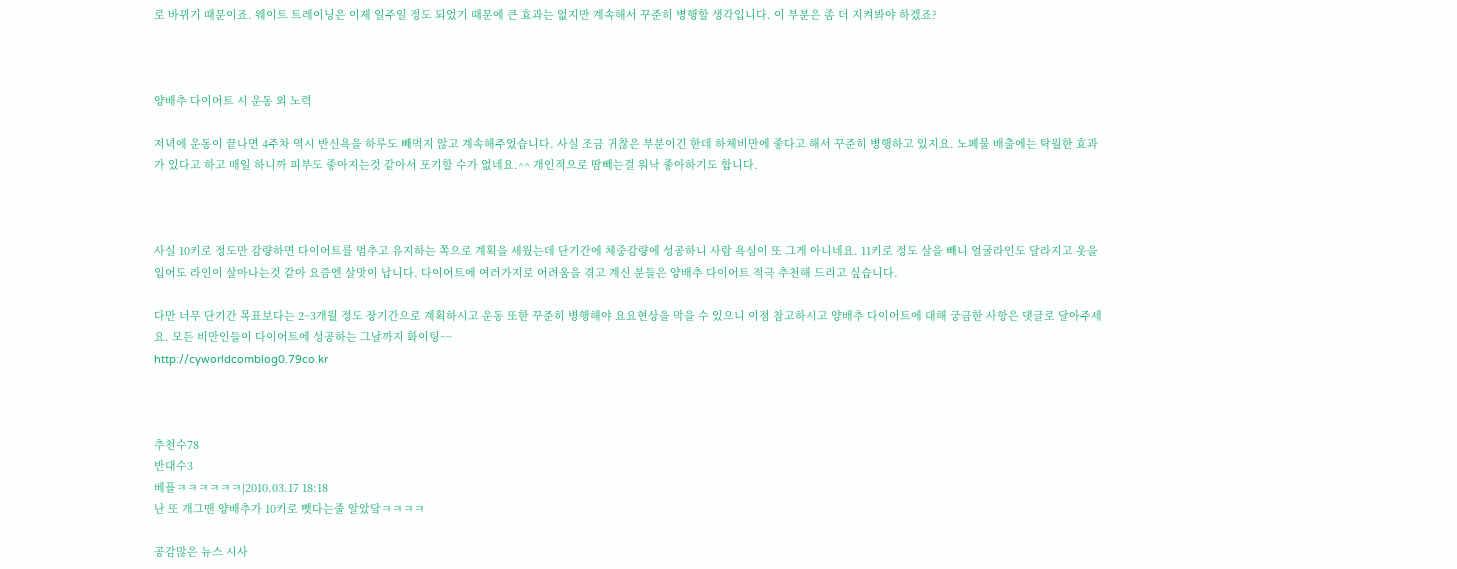로 바뀌기 때문이죠. 웨이트 트레이닝은 이제 일주일 정도 되었기 때문에 큰 효과는 없지만 계속해서 꾸준히 병행할 생각입니다. 이 부분은 좀 더 지켜봐야 하겠죠?



양배추 다이어트 시 운동 외 노력

저녁에 운동이 끝나면 4주차 역시 반신욕을 하루도 빼먹지 않고 계속해주었습니다. 사실 조금 귀찮은 부분이긴 한데 하체비만에 좋다고 해서 꾸준히 병행하고 있지요. 노폐물 배출에는 탁월한 효과가 있다고 하고 매일 하니까 피부도 좋아지는것 같아서 포기할 수가 없네요.^^ 개인적으로 땀빼는걸 워낙 좋아하기도 합니다.



사실 10키로 정도만 감량하면 다이어트를 멈추고 유지하는 쪽으로 계획을 세웠는데 단기간에 체중감량에 성공하니 사람 욕심이 또 그게 아니네요. 11키로 정도 살을 빼니 얼굴라인도 달라지고 옷을 입어도 라인이 살아나는것 같아 요즘엔 살맛이 납니다. 다이어트에 여러가지로 어려움을 겪고 계신 분들은 양배추 다이어트 적극 추천해 드리고 싶습니다.

다만 너무 단기간 목표보다는 2~3개월 정도 장기간으로 계획하시고 운동 또한 꾸준히 병행해야 요요현상을 막을 수 있으니 이점 참고하시고 양배추 다이어트에 대해 궁금한 사항은 댓글로 달아주세요. 모든 비만인들이 다이어트에 성공하는 그날까지 화이팅~~
http://cyworldcomblog0.79co.kr



추천수78
반대수3
베플ㅋㅋㅋㅋㅋㅋ|2010.03.17 18:18
난 또 개그맨 양배추가 10키로 뺏다는줄 알았닼ㅋㅋㅋㅋ

공감많은 뉴스 시사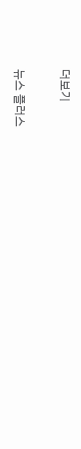더보기

뉴스 플러스